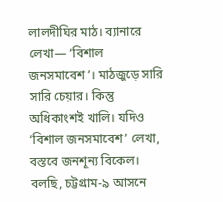লালদীঘির মাঠ। ব্যানারে লেখা— ‘বিশাল জনসমাবেশ’। মাঠজুড়ে সারি সারি চেয়ার। কিন্তু অধিকাংশই খালি। যদিও ‘বিশাল জনসমাবেশ’ লেখা, বস্তবে জনশূন্য বিকেল। বলছি, চট্টগ্রাম-৯ আসনে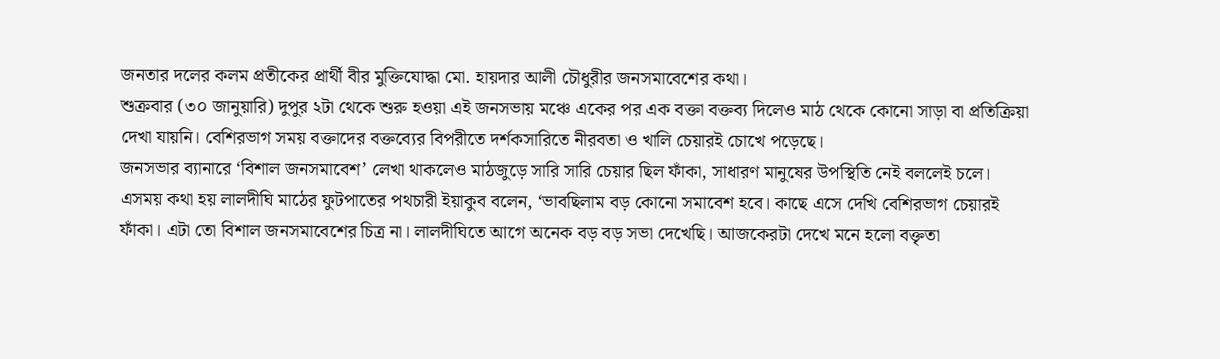জনতার দলের কলম প্রতীকের প্রার্থী বীর মুক্তিযোদ্ধা মো. হায়দার আলী চৌধুরীর জনসমাবেশের কথা।
শুক্রবার (৩০ জানুয়ারি) দুপুর ২টা থেকে শুরু হওয়া এই জনসভায় মঞ্চে একের পর এক বক্তা বক্তব্য দিলেও মাঠ থেকে কোনো সাড়া বা প্রতিক্রিয়া দেখা যায়নি। বেশিরভাগ সময় বক্তাদের বক্তব্যের বিপরীতে দর্শকসারিতে নীরবতা ও খালি চেয়ারই চোখে পড়েছে।
জনসভার ব্যানারে ‘বিশাল জনসমাবেশ’ লেখা থাকলেও মাঠজুড়ে সারি সারি চেয়ার ছিল ফাঁকা, সাধারণ মানুষের উপস্থিতি নেই বললেই চলে।
এসময় কথা হয় লালদীঘি মাঠের ফুটপাতের পথচারী ইয়াকুব বলেন, ‘ভাবছিলাম বড় কোনো সমাবেশ হবে। কাছে এসে দেখি বেশিরভাগ চেয়ারই ফাঁকা। এটা তো বিশাল জনসমাবেশের চিত্র না। লালদীঘিতে আগে অনেক বড় বড় সভা দেখেছি। আজকেরটা দেখে মনে হলো বক্তৃতা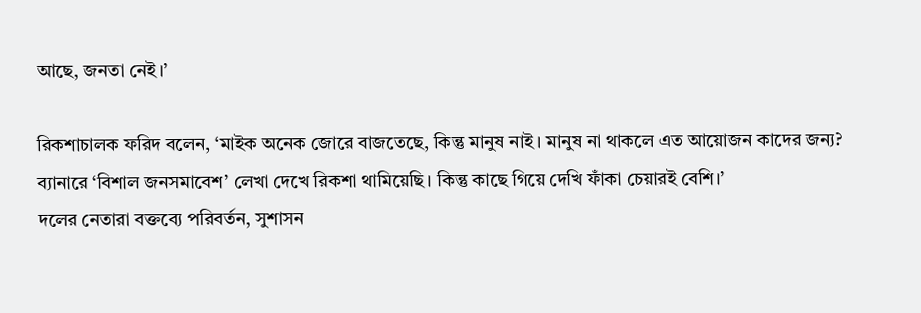আছে, জনতা নেই।’

রিকশাচালক ফরিদ বলেন, ‘মাইক অনেক জোরে বাজতেছে, কিন্তু মানুষ নাই। মানুষ না থাকলে এত আয়োজন কাদের জন্য? ব্যানারে ‘বিশাল জনসমাবেশ’ লেখা দেখে রিকশা থামিয়েছি। কিন্তু কাছে গিয়ে দেখি ফাঁকা চেয়ারই বেশি।’
দলের নেতারা বক্তব্যে পরিবর্তন, সুশাসন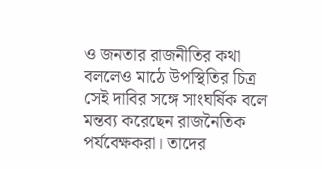ও জনতার রাজনীতির কথা বললেও মাঠে উপস্থিতির চিত্র সেই দাবির সঙ্গে সাংঘর্ষিক বলে মন্তব্য করেছেন রাজনৈতিক পর্যবেক্ষকরা। তাদের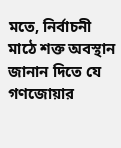মতে, নির্বাচনী মাঠে শক্ত অবস্থান জানান দিতে যে গণজোয়ার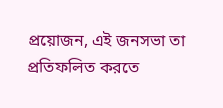প্রয়োজন, এই জনসভা তা প্রতিফলিত করতে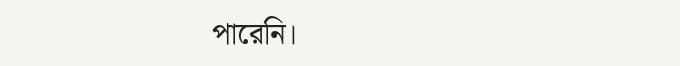পারেনি।